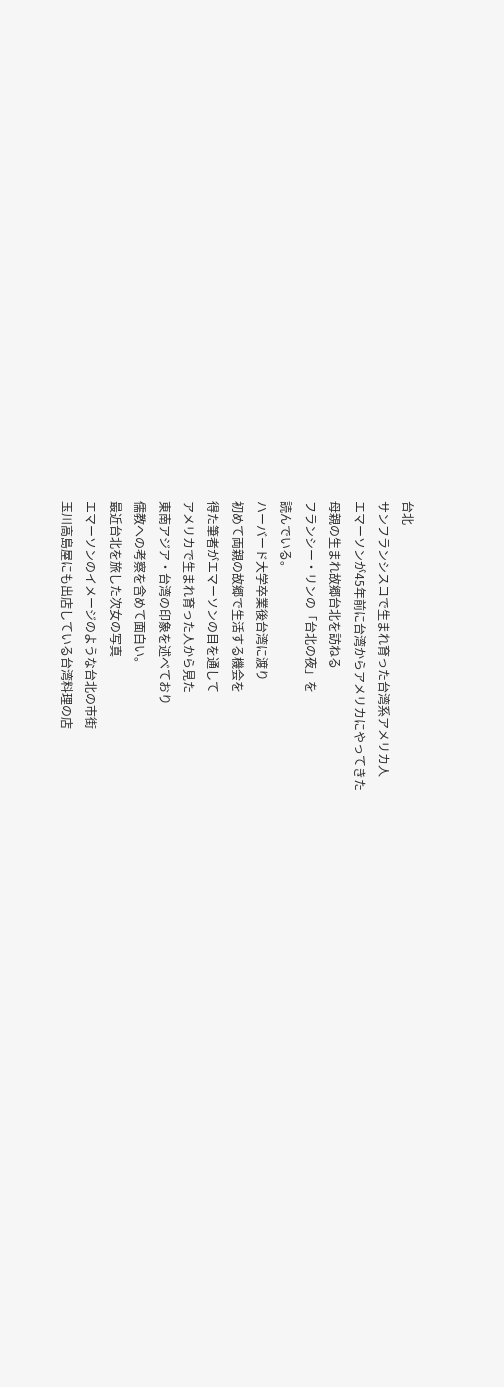台北
サンフランシスコで生まれ育った台湾系アメリカ人
エマーソンが45年前に台湾からアメリカにやってきた
母親の生まれ故郷台北を訪ねる
フランシー・リンの「台北の夜」を
読んでいる。
ハーバード大学卒業後台湾に渡り
初めて両親の故郷で生活する機会を
得た筆者がエマーソンの目を通して
アメリカで生まれ育った人から見た
東南アジア・台湾の印象を述べており
儒教への考察を含めて面白い。
最近台北を旅した次女の写真
エマーソンのイメージのような台北の市街
玉川高島屋にも出店している台湾料理の店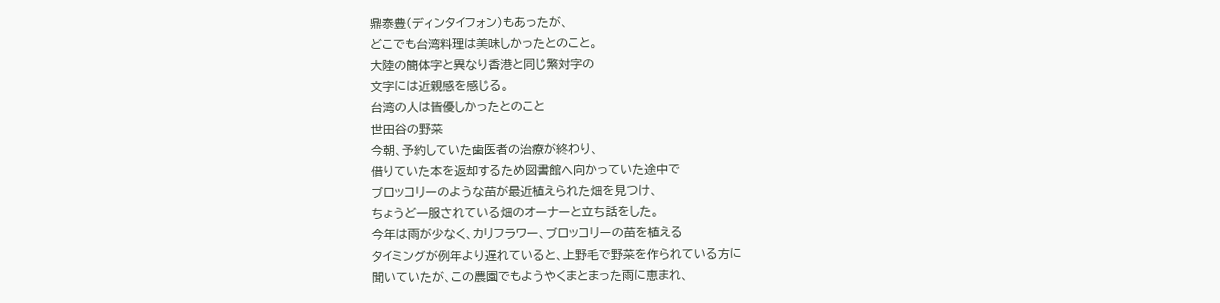鼎泰豊(ディンタイフォン)もあったが、
どこでも台湾料理は美味しかったとのこと。
大陸の簡体字と異なり香港と同じ繁対字の
文字には近親感を感じる。
台湾の人は皆優しかったとのこと
世田谷の野菜
今朝、予約していた歯医者の治療が終わり、
借りていた本を返却するため図書館へ向かっていた途中で
ブロッコリーのような苗が最近植えられた畑を見つけ、
ちょうど一服されている畑のオーナーと立ち話をした。
今年は雨が少なく、カリフラワー、ブロッコリーの苗を植える
タイミングが例年より遅れていると、上野毛で野菜を作られている方に
聞いていたが、この農園でもようやくまとまった雨に恵まれ、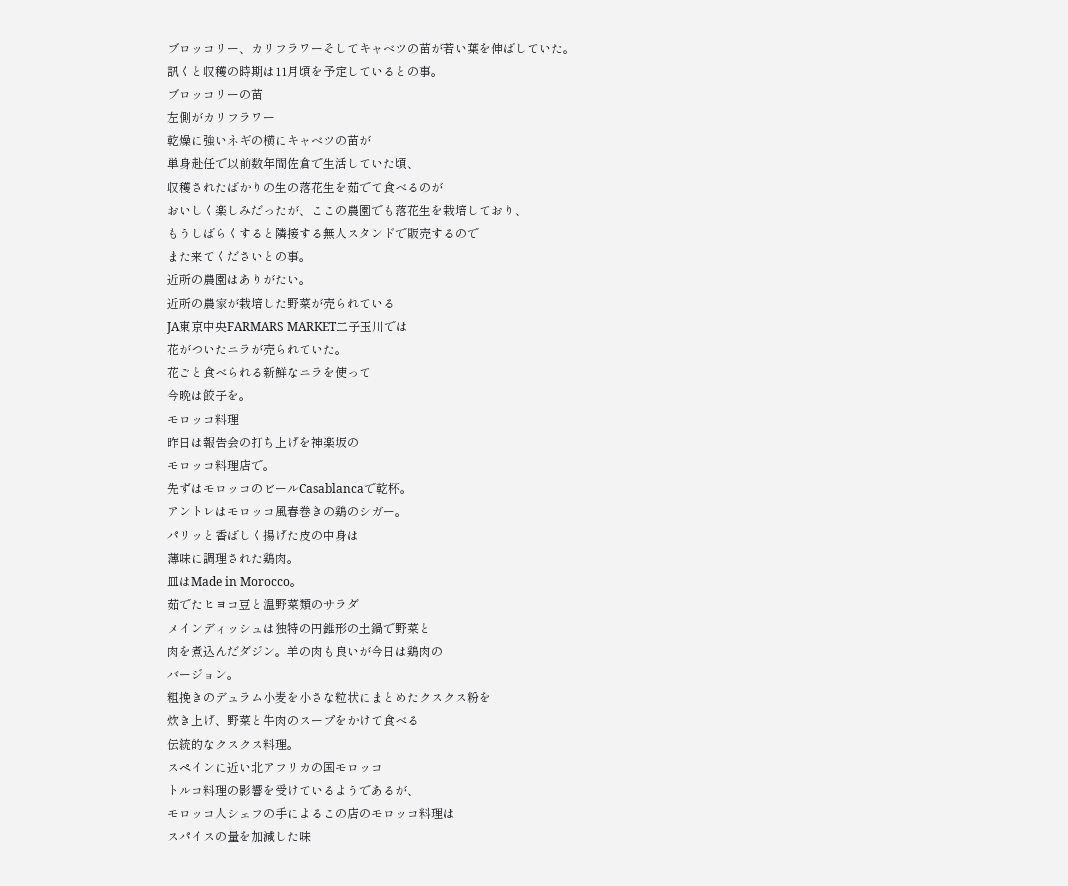ブロッコリー、カリフラワーそしてキャベツの苗が若い葉を伸ばしていた。
訊くと収穫の時期は11月頃を予定しているとの事。
ブロッコリーの苗
左側がカリフラワー
乾燥に強いネギの横にキャベツの苗が
単身赴任で以前数年間佐倉で生活していた頃、
収穫されたばかりの生の落花生を茹でて食べるのが
おいしく楽しみだったが、ここの農園でも落花生を栽培しており、
もうしばらくすると隣接する無人スタンドで販売するので
また来てくださいとの事。
近所の農園はありがたい。
近所の農家が栽培した野菜が売られている
JA東京中央FARMARS MARKET二子玉川では
花がついたニラが売られていた。
花ごと食べられる新鮮なニラを使って
今晩は餃子を。
モロッコ料理
昨日は報告会の打ち上げを神楽坂の
モロッコ料理店で。
先ずはモロッコのビールCasablancaで乾杯。
アントレはモロッコ風春巻きの鶏のシガー。
パリッと香ばしく揚げた皮の中身は
薄味に調理された鶏肉。
皿はMade in Morocco。
茹でたヒヨコ豆と温野菜類のサラダ
メインディッシュは独特の円錐形の土鍋で野菜と
肉を煮込んだダジン。羊の肉も良いが今日は鶏肉の
バージョン。
粗挽きのデュラム小麦を小さな粒状にまとめたクスクス粉を
炊き上げ、野菜と牛肉のスープをかけて食べる
伝統的なクスクス料理。
スペインに近い北アフリカの国モロッコ
トルコ料理の影響を受けているようであるが、
モロッコ人シェフの手によるこの店のモロッコ料理は
スパイスの量を加減した味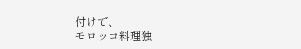付けで、
モロッコ料理独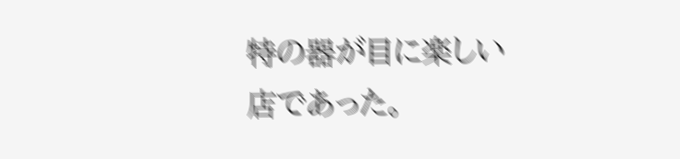特の器が目に楽しい店であった。